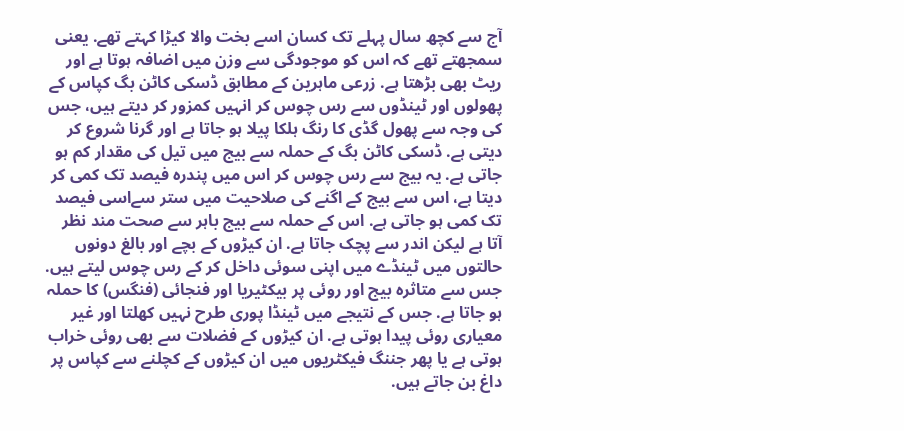آج سے کچھ سال پہلے تک کسان اسے بخت والا کیڑا کہتے تھے. یعنی سمجھتے تھے کہ اس کو موجودگی سے وزن میں اضافہ ہوتا ہے اور ریٹ بھی بڑھتا ہے. زرعی ماہرین کے مطابق ڈسکی کاٹن بگ کپاس کے پھولوں اور ٹینڈوں سے رس چوس کر انہیں کمزور کر دیتے ہیں، جس کی وجہ سے پھول گڈی کا رنگ ہلکا پیلا ہو جاتا ہے اور گرنا شروع کر دیتی ہے. ڈسکی کاٹن بگ کے حملہ سے بیج میں تیل کی مقدار کم ہو جاتی ہے. یہ بیج سے رس چوس کر اس میں پندرہ فیصد تک کمی کر دیتا ہے، اس سے بیج کے اگنے کی صلاحیت میں ستر سےاسی فیصد تک کمی ہو جاتی ہے. اس کے حملہ سے بیج باہر سے صحت مند نظر آتا ہے لیکن اندر سے پچک جاتا ہے. ان کیڑوں کے بچے اور بالغ دونوں حالتوں میں ٹینڈے میں اپنی سوئی داخل کر کے رس چوس لیتے ہیں. جس سے متاثرہ بیج اور روئی پر بیکٹیریا اور فنجائی (فنگس) کا حملہ ہو جاتا ہے. جس کے نتیجے میں ٹینڈا پوری طرح نہیں کھلتا اور غیر معیاری روئی پیدا ہوتی ہے. ان کیڑوں کے فضلات سے بھی روئی خراب ہوتی ہے یا پھر جننگ فیکٹریوں میں ان کیڑوں کے کچلنے سے کپاس پر داغ بن جاتے ہیں.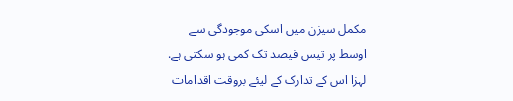مکمل سیزن میں اسکی موجودگی سے اوسط پر تیس فیصد تک کمی ہو سکتی ہے. لہزا اس کے تدارک کے لیئے بروقت اقدامات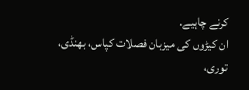کرنے چاہیے.
ان کیڑوں کی میزبان فصلات کپاس، بھنڈی، توری،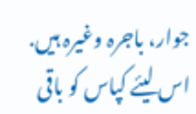جوار، باجرہ وغیرہ ہیں. اس لیئے کپاس کو باقی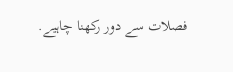فصلات سے دور رکھنا چاہیے.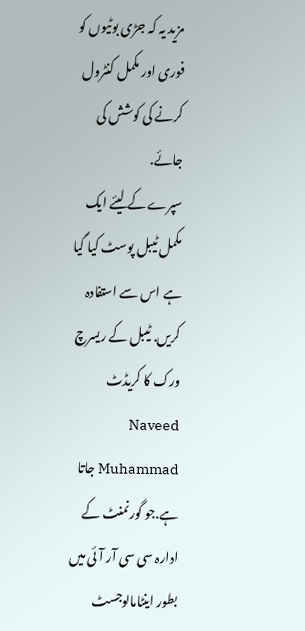مزید یہ کہ جڑی بوٹیوں کو فوری اور مکمل کنٹرول کرنے کی کوشش کی جائے.
سپرے کے لیئے ایک مکمل ٹیبل پوسٹ کیا گیا ہے اس سے استفادہ کریں. ٹیبل کے ریسرچ ورک کا کریڈٹ Naveed Muhammad جاتا ہے.جو گورنمنٹ کے ادارہ سی سی آر آئی میں بطور اینٹامالوجسٹ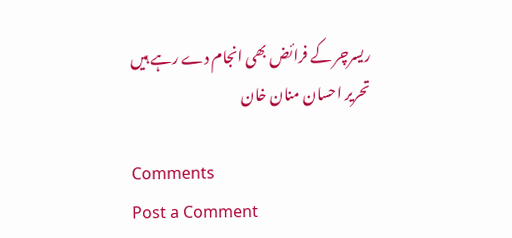ریسرچر کے فرائض بھی انجام دے رہے ہیں
تحریر احسان منان خان

Comments
Post a Comment